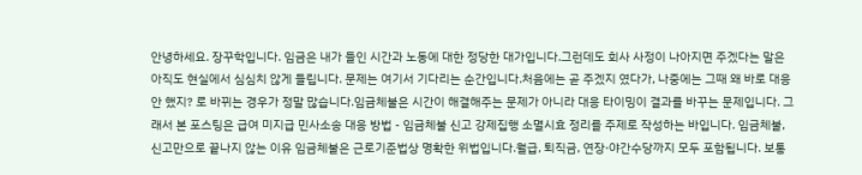안녕하세요. 장꾸학입니다. 임금은 내가 들인 시간과 노동에 대한 정당한 대가입니다.그런데도 회사 사정이 나아지면 주겠다는 말은 아직도 현실에서 심심치 않게 들립니다. 문제는 여기서 기다리는 순간입니다.처음에는 곧 주겠지 였다가, 나중에는 그때 왜 바로 대응 안 했지? 로 바뀌는 경우가 정말 많습니다.임금체불은 시간이 해결해주는 문제가 아니라 대응 타이밍이 결과를 바꾸는 문제입니다. 그래서 본 포스팅은 급여 미지급 민사소송 대응 방법 - 임금체불 신고 강제집행 소멸시효 정리를 주제로 작성하는 바입니다. 임금체불, 신고만으로 끝나지 않는 이유 임금체불은 근로기준법상 명확한 위법입니다.월급, 퇴직금, 연장·야간수당까지 모두 포함됩니다. 보통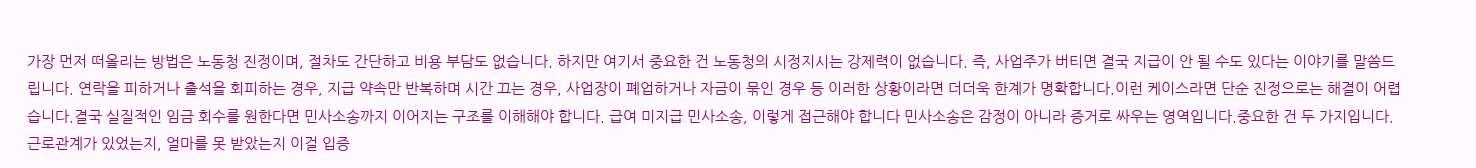가장 먼저 떠올리는 방법은 노동청 진정이며, 절차도 간단하고 비용 부담도 없습니다. 하지만 여기서 중요한 건 노동청의 시정지시는 강제력이 없습니다. 즉, 사업주가 버티면 결국 지급이 안 될 수도 있다는 이야기를 말씀드립니다. 연락을 피하거나 출석을 회피하는 경우, 지급 약속만 반복하며 시간 끄는 경우, 사업장이 폐업하거나 자금이 묶인 경우 등 이러한 상황이라면 더더욱 한계가 명확합니다.이런 케이스라면 단순 진정으로는 해결이 어렵습니다.결국 실질적인 임금 회수를 원한다면 민사소송까지 이어지는 구조를 이해해야 합니다. 급여 미지급 민사소송, 이렇게 접근해야 합니다 민사소송은 감정이 아니라 증거로 싸우는 영역입니다.중요한 건 두 가지입니다.근로관계가 있었는지, 얼마를 못 받았는지 이걸 입증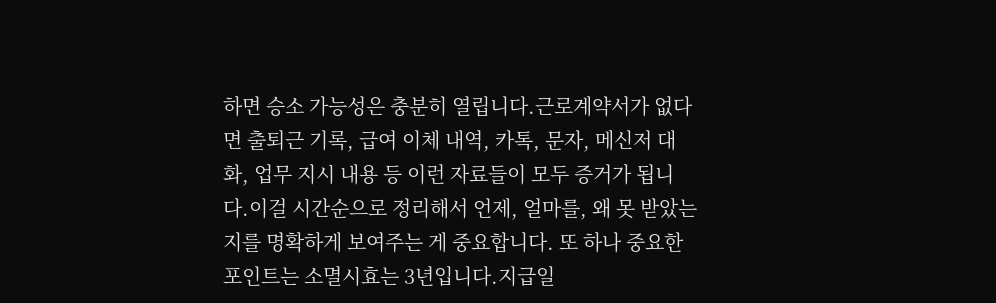하면 승소 가능성은 충분히 열립니다.근로계약서가 없다면 출퇴근 기록, 급여 이체 내역, 카톡, 문자, 메신저 대화, 업무 지시 내용 등 이런 자료들이 모두 증거가 됩니다.이걸 시간순으로 정리해서 언제, 얼마를, 왜 못 받았는지를 명확하게 보여주는 게 중요합니다. 또 하나 중요한 포인트는 소멸시효는 3년입니다.지급일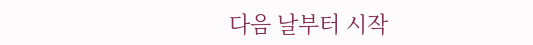다음 날부터 시작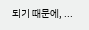되기 때문에, ...